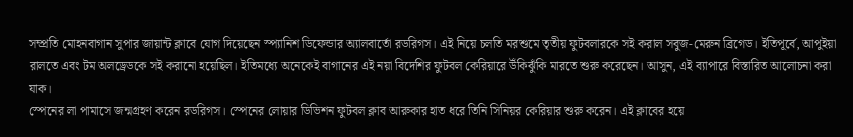সম্প্রতি মোহনবাগান সুপার জায়ান্ট ক্লাবে যোগ দিয়েছেন স্প্যানিশ ডিফেন্ডার অ্যালবার্তো রডরিগস। এই নিয়ে চলতি মরশুমে তৃতীয় ফুটবলারকে সই করাল সবুজ-মেরুন ব্রিগেড। ইতিপূর্বে, আপুইয়া রালতে এবং টম অলড্রেডকে সই করানো হয়েছিল। ইতিমধ্যে অনেকেই বাগানের এই নয়া বিদেশির ফুটবল কেরিয়ারে উঁকিঝুঁকি মারতে শুরু করেছেন। আসুন, এই ব্যাপারে বিস্তারিত আলোচনা করা যাক।
স্পেনের লা পামাসে জন্মগ্রহণ করেন রডরিগস। স্পেনের লোয়ার ডিভিশন ফুটবল ক্লাব আরুকার হাত ধরে তিনি সিনিয়র কেরিয়ার শুরু করেন। এই ক্লাবের হয়ে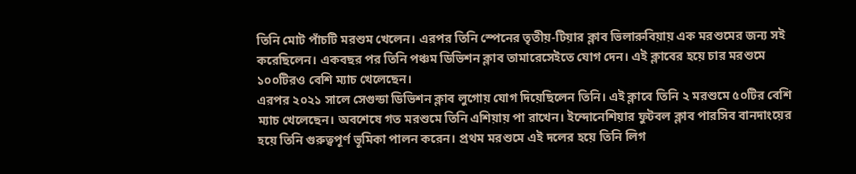তিনি মোট পাঁচটি মরশুম খেলেন। এরপর তিনি স্পেনের তৃতীয়-টিয়ার ক্লাব ভিলারুবিয়ায় এক মরশুমের জন্য সই করেছিলেন। একবছর পর তিনি পঞ্চম ডিভিশন ক্লাব তামারেসেইতে যোগ দেন। এই ক্লাবের হয়ে চার মরশুমে ১০০টিরও বেশি ম্যাচ খেলেছেন।
এরপর ২০২১ সালে সেগুন্ডা ডিভিশন ক্লাব লুগোয় যোগ দিয়েছিলেন তিনি। এই ক্লাবে তিনি ২ মরশুমে ৫০টির বেশি ম্যাচ খেলেছেন। অবশেষে গত মরশুমে তিনি এশিয়ায় পা রাখেন। ইন্দোনেশিয়ার ফুটবল ক্লাব পারসিব বানদাংয়ের হয়ে তিনি গুরুত্বপূর্ণ ভূমিকা পালন করেন। প্রথম মরশুমে এই দলের হয়ে তিনি লিগ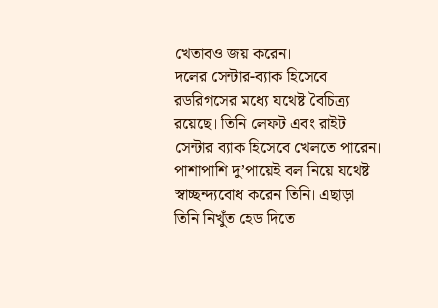খেতাবও জয় করেন।
দলের সেন্টার-ব্যাক হিসেবে রডরিগসের মধ্যে যথেষ্ট বৈচিত্র্য রয়েছে। তিনি লেফট এবং রাইট সেন্টার ব্যাক হিসেবে খেলতে পারেন। পাশাপাশি দু’পায়েই বল নিয়ে যথেষ্ট স্বাচ্ছন্দ্যবোধ করেন তিনি। এছাড়া তিনি নিখুঁত হেড দিতে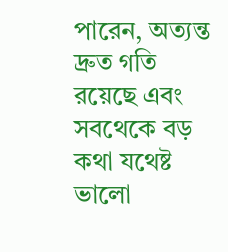পারেন, অত্যন্ত দ্রুত গতি রয়েছে এবং সবথেকে বড় কথা যথেষ্ট ভালো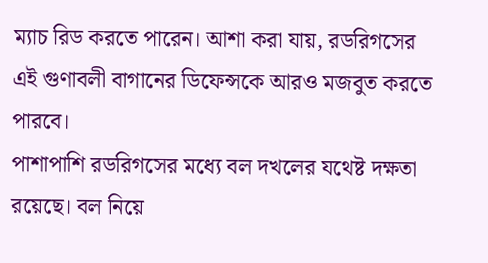ম্যাচ রিড করতে পারেন। আশা করা যায়, রডরিগসের এই গুণাবলী বাগানের ডিফেন্সকে আরও মজবুত করতে পারবে।
পাশাপাশি রডরিগসের মধ্যে বল দখলের যথেষ্ট দক্ষতা রয়েছে। বল নিয়ে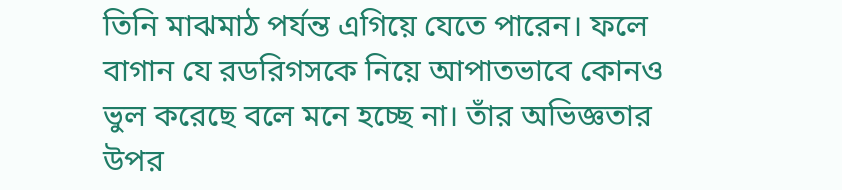তিনি মাঝমাঠ পর্যন্ত এগিয়ে যেতে পারেন। ফলে বাগান যে রডরিগসকে নিয়ে আপাতভাবে কোনও ভুল করেছে বলে মনে হচ্ছে না। তাঁর অভিজ্ঞতার উপর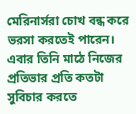মেরিনার্সরা চোখ বন্ধ করে ভরসা করতেই পারেন। এবার তিনি মাঠে নিজের প্রতিভার প্রতি কতটা সুবিচার করতে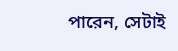পারেন, সেটাই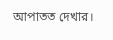আপাতত দেখার।